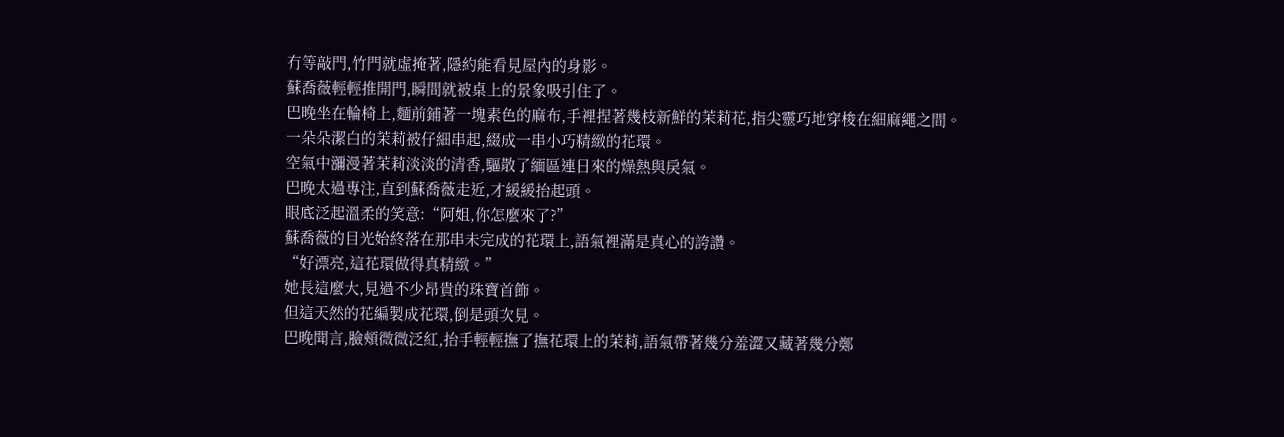冇等敲門,竹門就虛掩著,隱約能看見屋內的身影。
蘇喬薇輕輕推開門,瞬間就被桌上的景象吸引住了。
巴晚坐在輪椅上,麵前鋪著一塊素色的麻布,手裡捏著幾枝新鮮的茉莉花,指尖靈巧地穿梭在細麻繩之間。
一朵朵潔白的茉莉被仔細串起,綴成一串小巧精緻的花環。
空氣中瀰漫著茉莉淡淡的清香,驅散了緬區連日來的燥熱與戾氣。
巴晚太過專注,直到蘇喬薇走近,才緩緩抬起頭。
眼底泛起溫柔的笑意:“阿姐,你怎麼來了?”
蘇喬薇的目光始終落在那串未完成的花環上,語氣裡滿是真心的誇讚。
“好漂亮,這花環做得真精緻。”
她長這麼大,見過不少昂貴的珠寶首飾。
但這天然的花編製成花環,倒是頭次見。
巴晚聞言,臉頰微微泛紅,抬手輕輕撫了撫花環上的茉莉,語氣帶著幾分羞澀又藏著幾分鄭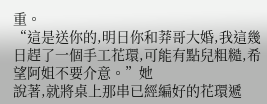重。
“這是送你的,明日你和莽哥大婚,我這幾日趕了一個手工花環,可能有點兒粗糙,希望阿姐不要介意。”她
說著,就將桌上那串已經編好的花環遞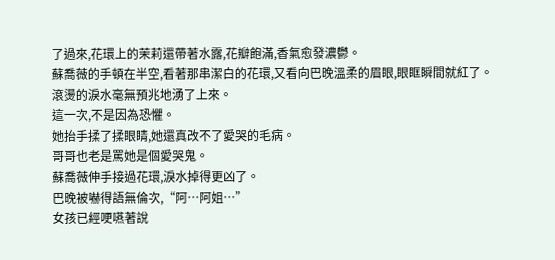了過來,花環上的茉莉還帶著水露,花瓣飽滿,香氣愈發濃鬱。
蘇喬薇的手頓在半空,看著那串潔白的花環,又看向巴晚溫柔的眉眼,眼眶瞬間就紅了。
滾燙的淚水毫無預兆地湧了上來。
這一次,不是因為恐懼。
她抬手揉了揉眼睛,她還真改不了愛哭的毛病。
哥哥也老是罵她是個愛哭鬼。
蘇喬薇伸手接過花環,淚水掉得更凶了。
巴晚被嚇得語無倫次,“阿…阿姐…”
女孩已經哽嚥著說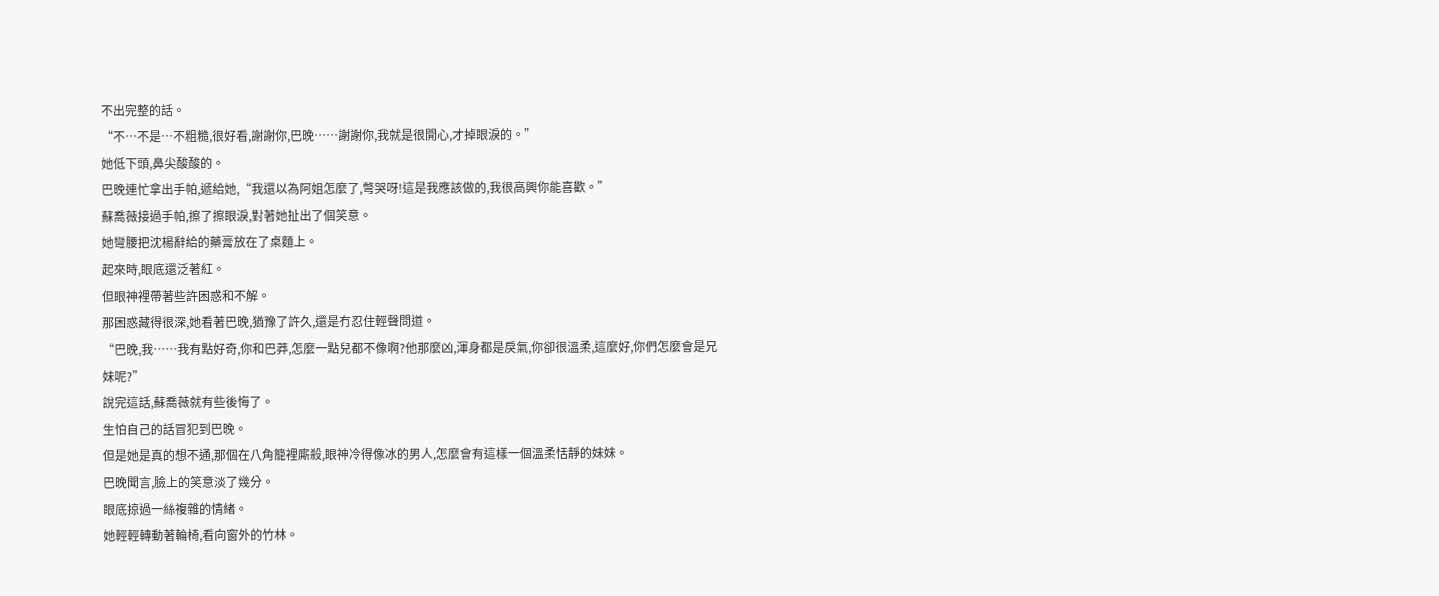不出完整的話。
“不…不是…不粗糙,很好看,謝謝你,巴晚……謝謝你,我就是很開心,才掉眼淚的。”
她低下頭,鼻尖酸酸的。
巴晚連忙拿出手帕,遞給她,“我還以為阿姐怎麼了,彆哭呀!這是我應該做的,我很高興你能喜歡。”
蘇喬薇接過手帕,擦了擦眼淚,對著她扯出了個笑意。
她彎腰把沈楊辭給的藥膏放在了桌麵上。
起來時,眼底還泛著紅。
但眼神裡帶著些許困惑和不解。
那困惑藏得很深,她看著巴晚,猶豫了許久,還是冇忍住輕聲問道。
“巴晚,我……我有點好奇,你和巴莽,怎麼一點兒都不像啊?他那麼凶,渾身都是戾氣,你卻很溫柔,這麼好,你們怎麼會是兄妹呢?”
說完這話,蘇喬薇就有些後悔了。
生怕自己的話冒犯到巴晚。
但是她是真的想不通,那個在八角籠裡廝殺,眼神冷得像冰的男人,怎麼會有這樣一個溫柔恬靜的妹妹。
巴晚聞言,臉上的笑意淡了幾分。
眼底掠過一絲複雜的情緒。
她輕輕轉動著輪椅,看向窗外的竹林。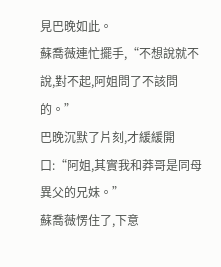見巴晚如此。
蘇喬薇連忙擺手,“不想說就不說,對不起,阿姐問了不該問的。”
巴晚沉默了片刻,才緩緩開口:“阿姐,其實我和莽哥是同母異父的兄妹。”
蘇喬薇愣住了,下意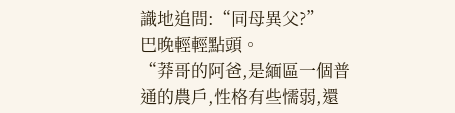識地追問:“同母異父?”
巴晚輕輕點頭。
“莽哥的阿爸,是緬區一個普通的農戶,性格有些懦弱,還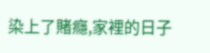染上了賭癮,家裡的日子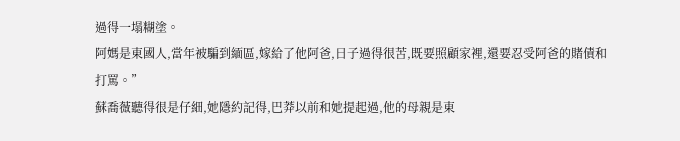過得一塌糊塗。
阿媽是東國人,當年被騙到緬區,嫁給了他阿爸,日子過得很苦,既要照顧家裡,還要忍受阿爸的賭債和打罵。”
蘇喬薇聽得很是仔細,她隱約記得,巴莽以前和她提起過,他的母親是東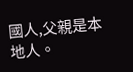國人,父親是本地人。